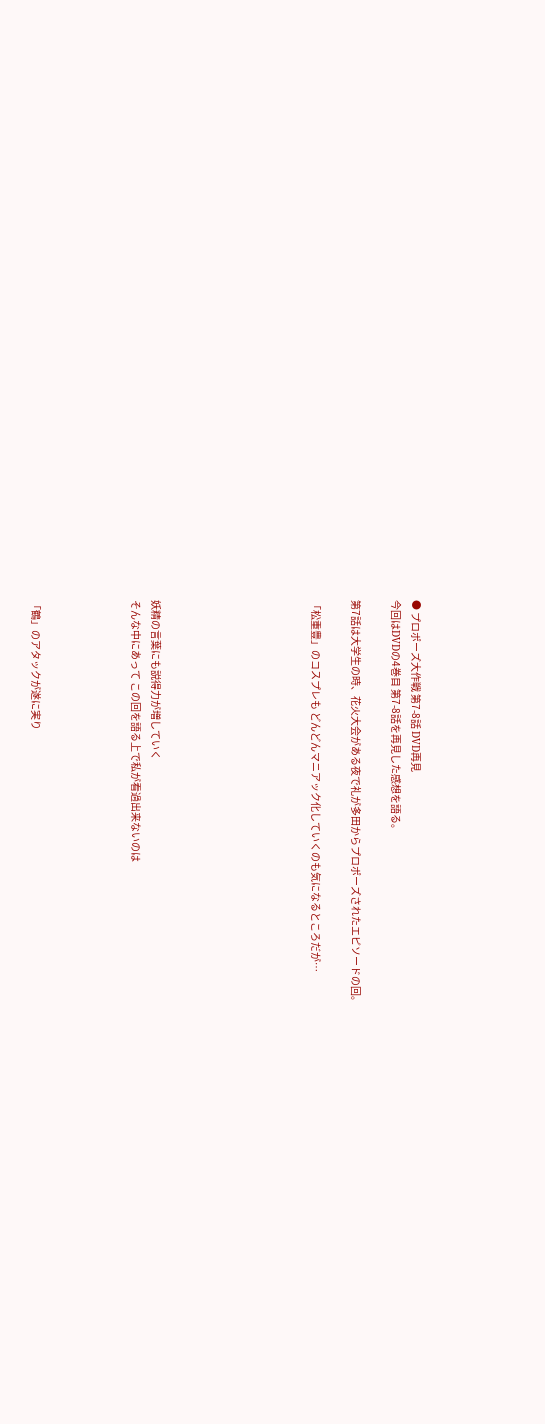● プロポーズ大作戦 第7-8話 DVD再見
今回はDVDの4巻目 第7-8話を再見した感想を語る。

第7話は大学生の時、花火大会がある夜で礼が多田からプロポーズされたエピソードの回。

「松重豊」のコスプレも どんどんマニアック化していくのも気になるところだが…







妖精の言葉にも説得力が増していく
そんな中にあって この回を語る上で私が看過出来ないのは




「鶴」のアタックが遂に実り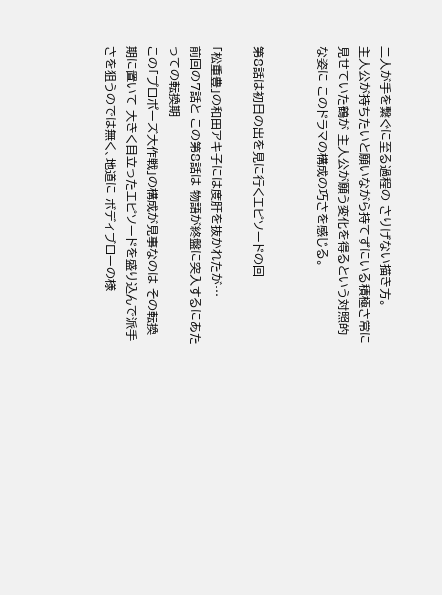二人が手を繋ぐに至る過程の さりげない描き方。
主人公が持ちたいと願いながら持てずにいる積極さ常に見せていた鶴が 主人公が願う変化を得るという対照的な姿に このドラマの構成の巧さを感じる。


第8話は初日の出を見に行くエピソードの回

「松重豊」の和田アキ子には度肝を抜かれたが…
前回の7話と この第8話は 物語が終盤に突入するにあたっての転換期
この「プロポーズ大作戦」の構成が見事なのは その転換期に置いて 大きく目立ったエピソードを盛り込んで派手さを狙うのでは無く、地道に ボディブローの様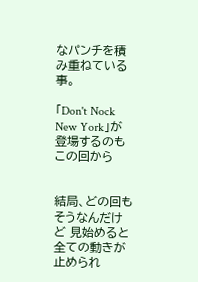なパンチを積み重ねている事。

「Don't Nock New York」が登場するのも この回から


結局、どの回もそうなんだけど 見始めると全ての動きが止められ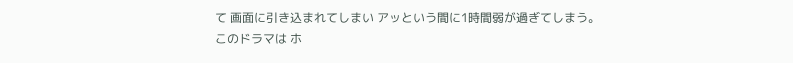て 画面に引き込まれてしまい アッという間に1時間弱が過ぎてしまう。
このドラマは ホ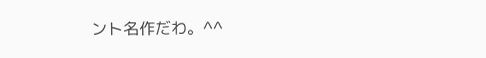ント名作だわ。^^